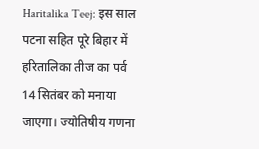Haritalika Teej: इस साल पटना सहित पूरे बिहार में हरितालिका तीज का पर्व 14 सितंबर को मनाया जाएगा। ज्योतिषीय गणना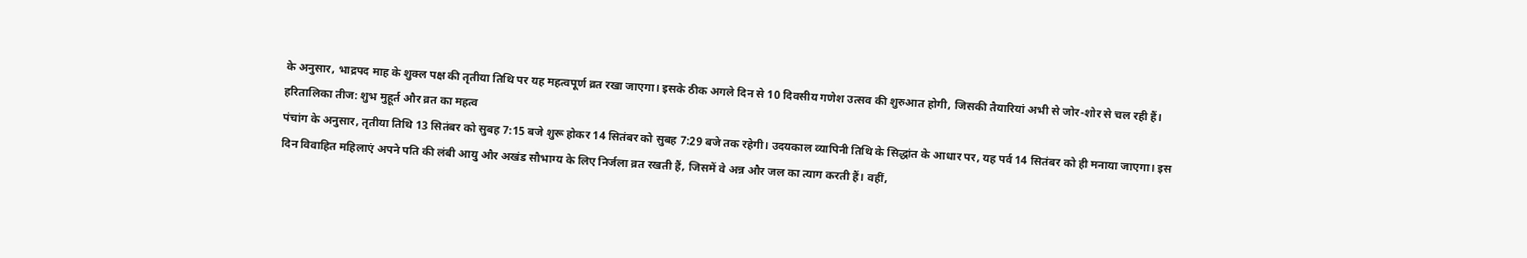के अनुसार, भाद्रपद माह के शुक्ल पक्ष की तृतीया तिथि पर यह महत्वपूर्ण व्रत रखा जाएगा। इसके ठीक अगले दिन से 10 दिवसीय गणेश उत्सव की शुरुआत होगी, जिसकी तैयारियां अभी से जोर-शोर से चल रही हैं।
हरितालिका तीज: शुभ मुहूर्त और व्रत का महत्व
पंचांग के अनुसार, तृतीया तिथि 13 सितंबर को सुबह 7:15 बजे शुरू होकर 14 सितंबर को सुबह 7:29 बजे तक रहेगी। उदयकाल व्यापिनी तिथि के सिद्धांत के आधार पर, यह पर्व 14 सितंबर को ही मनाया जाएगा। इस दिन विवाहित महिलाएं अपने पति की लंबी आयु और अखंड सौभाग्य के लिए निर्जला व्रत रखती हैं, जिसमें वे अन्न और जल का त्याग करती हैं। वहीं,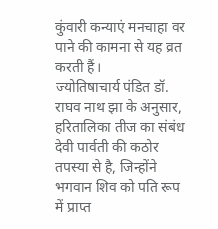कुंवारी कन्याएं मनचाहा वर पाने की कामना से यह व्रत करती हैं।
ज्योतिषाचार्य पंडित डॉ. राघव नाथ झा के अनुसार, हरितालिका तीज का संबंध देवी पार्वती की कठोर तपस्या से है, जिन्होंने भगवान शिव को पति रूप में प्राप्त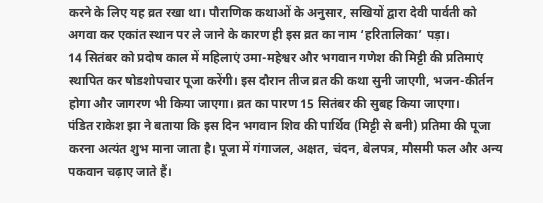करने के लिए यह व्रत रखा था। पौराणिक कथाओं के अनुसार, सखियों द्वारा देवी पार्वती को अगवा कर एकांत स्थान पर ले जाने के कारण ही इस व्रत का नाम ‘हरितालिका’ पड़ा।
14 सितंबर को प्रदोष काल में महिलाएं उमा-महेश्वर और भगवान गणेश की मिट्टी की प्रतिमाएं स्थापित कर षोडशोपचार पूजा करेंगी। इस दौरान तीज व्रत की कथा सुनी जाएगी, भजन-कीर्तन होगा और जागरण भी किया जाएगा। व्रत का पारण 15 सितंबर की सुबह किया जाएगा।
पंडित राकेश झा ने बताया कि इस दिन भगवान शिव की पार्थिव (मिट्टी से बनी) प्रतिमा की पूजा करना अत्यंत शुभ माना जाता है। पूजा में गंगाजल, अक्षत, चंदन, बेलपत्र, मौसमी फल और अन्य पकवान चढ़ाए जाते हैं।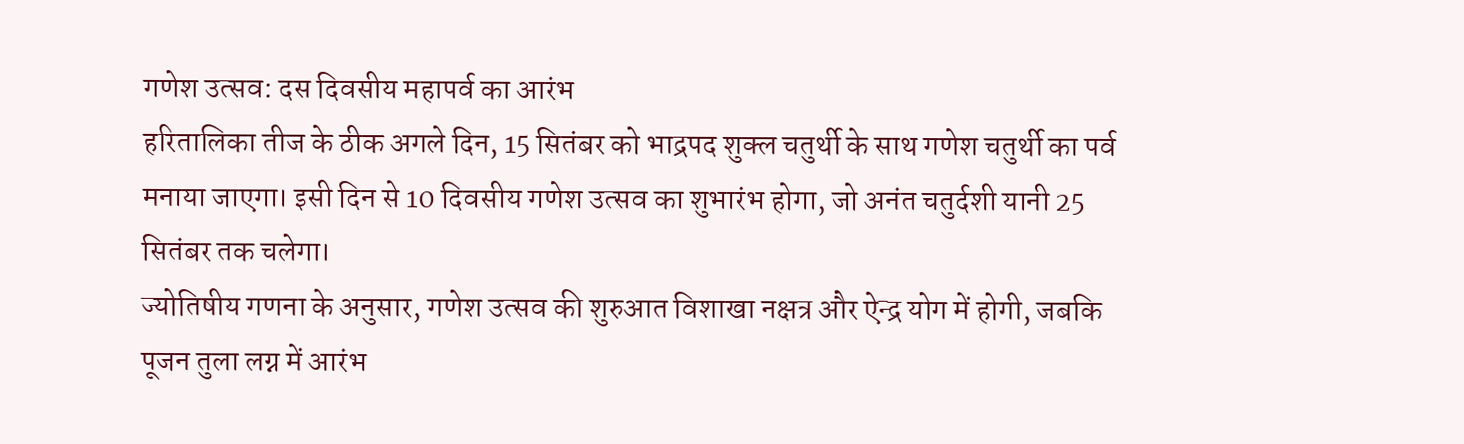गणेश उत्सव: दस दिवसीय महापर्व का आरंभ
हरितालिका तीज के ठीक अगले दिन, 15 सितंबर को भाद्रपद शुक्ल चतुर्थी के साथ गणेश चतुर्थी का पर्व मनाया जाएगा। इसी दिन से 10 दिवसीय गणेश उत्सव का शुभारंभ होगा, जो अनंत चतुर्दशी यानी 25 सितंबर तक चलेगा।
ज्योतिषीय गणना के अनुसार, गणेश उत्सव की शुरुआत विशाखा नक्षत्र और ऐन्द्र योग में होगी, जबकि पूजन तुला लग्न में आरंभ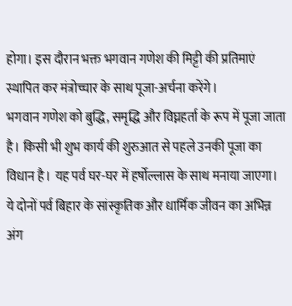होगा। इस दौरान भक्त भगवान गणेश की मिट्टी की प्रतिमाएं स्थापित कर मंत्रोच्चार के साथ पूजा-अर्चना करेंगे।
भगवान गणेश को बुद्धि, समृद्धि और विघ्नहर्ता के रूप में पूजा जाता है। किसी भी शुभ कार्य की शुरुआत से पहले उनकी पूजा का विधान है। यह पर्व घर-घर में हर्षोल्लास के साथ मनाया जाएगा।
ये दोनों पर्व बिहार के सांस्कृतिक और धार्मिक जीवन का अभिन्न अंग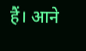हैं। आने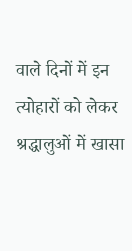वाले दिनों में इन त्योहारों को लेकर श्रद्धालुओं में खासा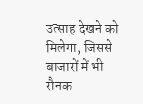उत्साह देखने को मिलेगा, जिससे बाजारों में भी रौनक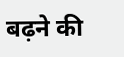बढ़ने की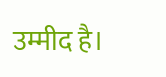उम्मीद है।